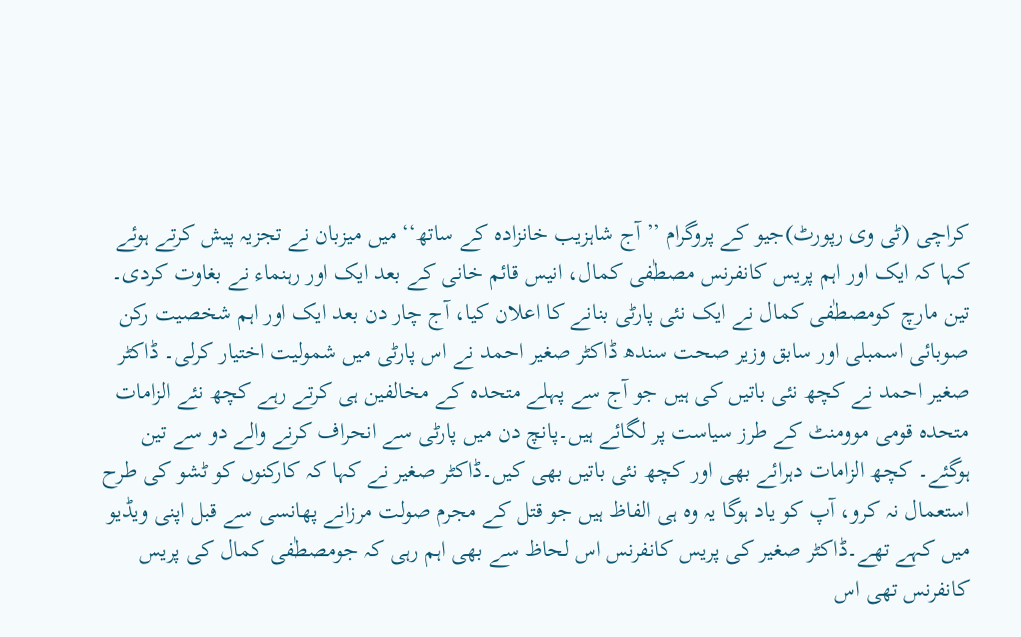کراچی (ٹی وی رپورٹ)جیو کے پروگرام ’’آج شاہزیب خانزادہ کے ساتھ‘‘ میں میزبان نے تجزیہ پیش کرتے ہوئے کہا کہ ایک اور اہم پریس کانفرنس مصطٰفی کمال، انیس قائم خانی کے بعد ایک اور رہنماء نے بغاوت کردی۔ تین مارچ کومصطٰفی کمال نے ایک نئی پارٹی بنانے کا اعلان کیا، آج چار دن بعد ایک اور اہم شخصیت رکن صوبائی اسمبلی اور سابق وزیر صحت سندھ ڈاکٹر صغیر احمد نے اس پارٹی میں شمولیت اختیار کرلی۔ ڈاکٹر صغیر احمد نے کچھ نئی باتیں کی ہیں جو آج سے پہلے متحدہ کے مخالفین ہی کرتے رہے کچھ نئے الزامات متحدہ قومی موومنٹ کے طرز سیاست پر لگائے ہیں۔پانچ دن میں پارٹی سے انحراف کرنے والے دو سے تین ہوگئے۔ کچھ الزامات دہرائے بھی اور کچھ نئی باتیں بھی کیں۔ڈاکٹر صغیر نے کہا کہ کارکنوں کو ٹشو کی طرح استعمال نہ کرو، آپ کو یاد ہوگا یہ وہ ہی الفاظ ہیں جو قتل کے مجرم صولت مرزانے پھانسی سے قبل اپنی ویڈیو میں کہے تھے۔ڈاکٹر صغیر کی پریس کانفرنس اس لحاظ سے بھی اہم رہی کہ جومصطٰفی کمال کی پریس کانفرنس تھی اس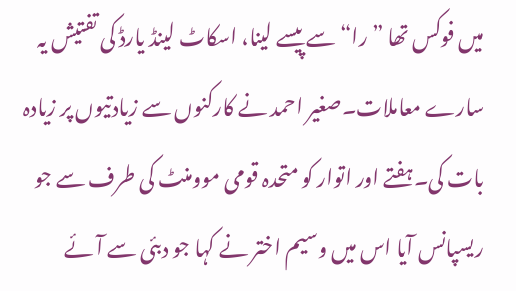میں فوکس تھا ”را“ سے پیسے لینا، اسکاٹ لینڈ یارڈ کی تفتیش یہ سارے معاملات۔صغیر احمد نے کارکنوں سے زیادتیوں پر زیادہ بات کی۔ہفتے اور اتوار کو متحدہ قومی موومنٹ کی طرف سے جو ریسپانس آیا اس میں وسیم اختر نے کہا جو دبئی سے آئے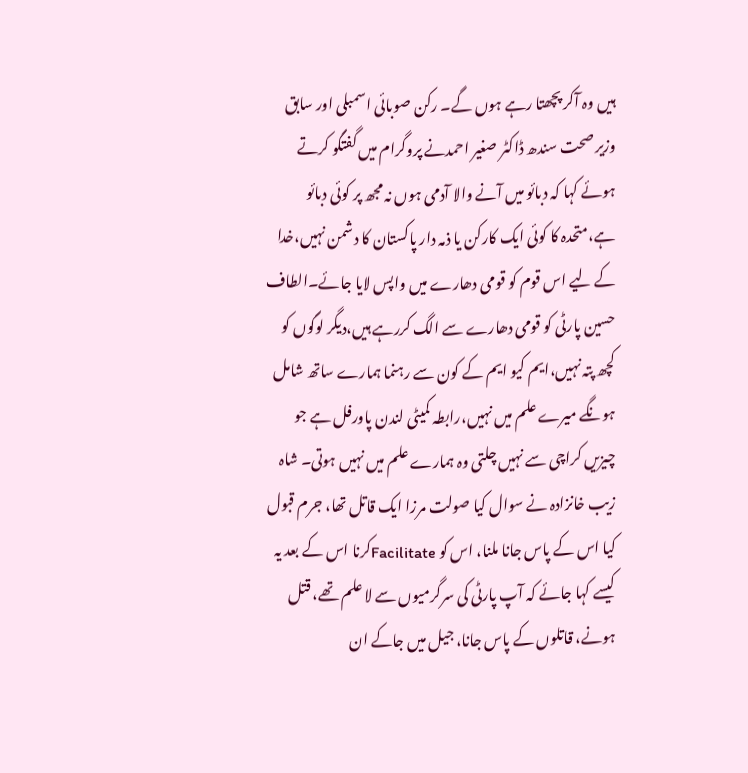ہیں وہ آکر پچھتا رہے ہوں گے۔ رکن صوبائی اسمبلی اور سابق وزیر صحت سندھ ڈاکٹر صغیر احمدنے پروگرام میں گفتگو کرتے ہوئے کہا کہ دبائو میں آنے والا آدمی ہوں نہ مجھ پر کوئی دبائو ہے،متحدہ کا کوئی ایک کارکن یا ذمہ دار پاکستان کا دشمن نہیں،خدا کے لیے اس قوم کو قومی دھارے میں واپس لایا جائے۔الطاف حسین پارٹی کو قومی دھارے سے الگ کررہے ہیں،دیگر لوگوں کو کچھ پتہ نہیں،ایم کیو ایم کے کون سے رہنما ہمارے ساتھ شامل ہونگے میرے علم میں نہیں،رابطہ کمیٹی لندن پاورفل ہے جو چیزیں کراچی سے نہیں چلتی وہ ہمارے علم میں نہیں ہوتی۔ شاہ زیب خانزادہ نے سوال کیا صولت مرزا ایک قاتل تھا، جرم قبول کیا اس کے پاس جانا ملنا، اس کو Facilitateکرنا اس کے بعد یہ کیسے کہا جائے کہ آپ پارٹی کی سرگرمیوں سے لا علم تھے، قتل ہونے، قاتلوں کے پاس جانا، جیل میں جاکے ان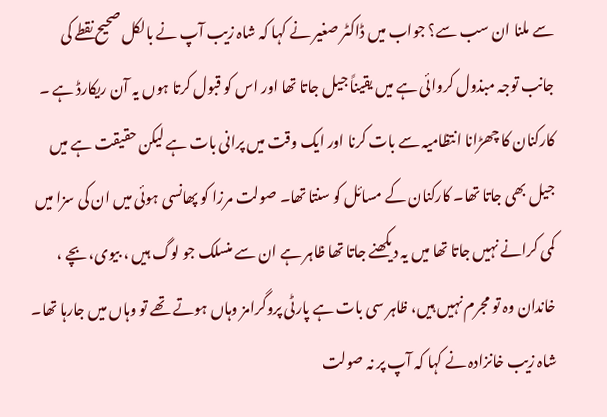سے ملنا ان سب سے؟ جواب میں ڈاکٹر صغیر نے کہا کہ شاہ زیب آپ نے بالکل صحیح نقطے کی جانب توجہ مبذول کروائی ہے میں یقیناً جیل جاتا تھا اور اس کو قبول کرتا ہوں یہ آن ریکارڈ ہے ۔ کارکنان کا چھڑانا انتظامیہ سے بات کرنا اور ایک وقت میں پرانی بات ہے لیکن حقیقت ہے میں جیل بھی جاتا تھا۔ کارکنان کے مسائل کو سنتا تھا۔ صولت مرزا کو پھانسی ہوئی میں ان کی سزا میں کمی کرانے نہیں جاتا تھا میں یہ دیکھنے جاتا تھا ظاہر ہے ان سے منسلک جو لوگ ہیں ، بیوی، بچے ، خاندان وہ تو مجرم نہیں ہیں، ظاہر سی بات ہے پارٹی پروگرامز وہاں ہوتے تھے تو وہاں میں جارہا تھا۔ شاہ زیب خانزادہ نے کہا کہ آپ پر نہ صولت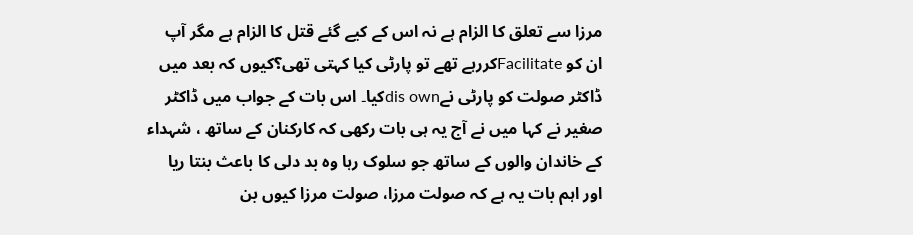مرزا سے تعلق کا الزام ہے نہ اس کے کیے گئے قتل کا الزام ہے مگر آپ ان کو Facilitateکررہے تھے تو پارٹی کیا کہتی تھی؟کیوں کہ بعد میں ڈاکٹر صولت کو پارٹی نےdis ownکیا۔ اس بات کے جواب میں ڈاکٹر صغیر نے کہا میں نے آج یہ ہی بات رکھی کہ کارکنان کے ساتھ ، شہداء کے خاندان والوں کے ساتھ جو سلوک رہا وہ بد دلی کا باعث بنتا ریا اور اہم بات یہ ہے کہ صولت مرزا، صولت مرزا کیوں بن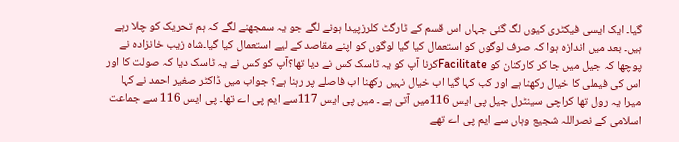گیا۔ ایک ایسی فیکٹری کیوں لگ گئی جہاں اس قسم کے ٹارگٹ کلرزپیدا ہونے لگے جو یہ سمجھنے لگے کہ ہم تحریک کو چلا رہے ہیں۔ بعد میں اندازہ ہوا کہ صرف لوگوں کو استعمال کیا گیا لوگوں کو اپنے مقاصد کے لیے استعمال کیا گیا۔شاہ زیب خانزادہ نے پوچھا کہ جیل میں جا کر کارکنان کو Facilitateکرنا آپ کو یہ ٹاسک کس نے دیا تھا؟آپ کو کس نے یہ ٹاسک دیا کہ صولت کا اور اس کی فیملی کا خیال رکھنا ہے اور کب کہا گیا اب خیال نہیں رکھنا اب فاصلے پر رہنا ہے؟ جواب میں ڈاکٹر صغیر احمد نے کہا میرا یہ رول تھا کراچی سینٹرل جیل پی ایس 116میں آتی ہے ۔ میں پی ایس 117سے ایم پی اے تھا۔ پی ایس 116 سے جماعت اسلامی کے نصراللہ شجیع وہاں سے ایم پی اے تھے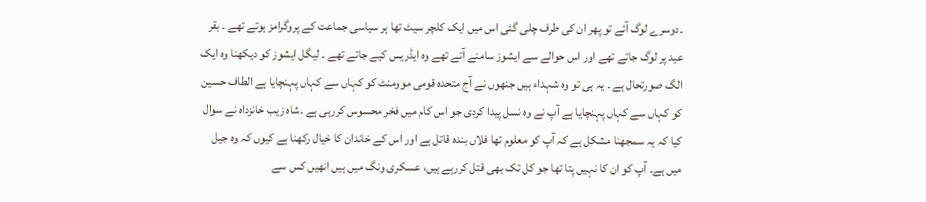۔دوسرے لوگ آئے تو پھر ان کی طرف چلی گئی اس میں ایک کلچر سیٹ تھا ہر سیاسی جماعت کے پروگرامز ہوتے تھے ۔ بقر عید پر لوگ جاتے تھے اور اس حوالے سے ایشوز سامنے آتے تھے وہ ایڈریس کیے جاتے تھے ۔ لیگل ایشوز کو دیکھنا وہ ایک الگ صورتحال ہے ۔ یہ ہی تو وہ شہداء ہیں جنھوں نے آج متحدہ قومی موومنٹ کو کہاں سے کہاں پہنچایا ہے الطاف حسین کو کہاں سے کہاں پہنچایا ہے آپ نے وہ نسل پیدا کردی جو اس کام میں فخر محسوس کررہی ہے ۔شاہ زیب خانزداہ نے سوال کیا کہ یہ سمجھنا مشکل ہے کہ آپ کو معلوم تھا فلاں بندہ قاتل ہے اور اس کے خاندان کا خیال رکھنا ہے کیوں کہ وہ جیل میں ہے۔ آپ کو ان کا نہیں پتا تھا جو کل تک بھی قتل کررہے ہیں، عسکری ونگ میں ہیں انھیں کس سے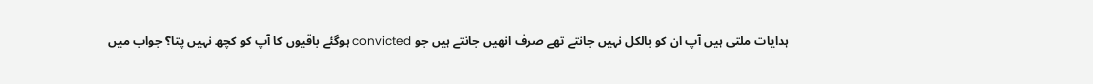ہدایات ملتی ہیں آپ ان کو بالکل نہیں جانتے تھے صرف انھیں جانتے ہیں جو convicted ہوگئے باقیوں کا آپ کو کچھ نہیں پتا؟ جواب میں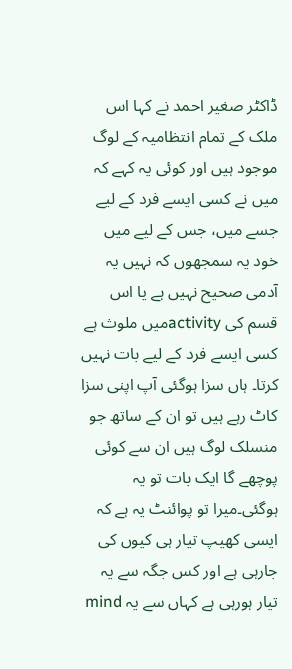ڈاکٹر صغیر احمد نے کہا اس ملک کے تمام انتظامیہ کے لوگ موجود ہیں اور کوئی یہ کہے کہ میں نے کسی ایسے فرد کے لیے جسے میں، جس کے لیے میں خود یہ سمجھوں کہ نہیں یہ آدمی صحیح نہیں ہے یا اس قسم کی activityمیں ملوث ہے کسی ایسے فرد کے لیے بات نہیں کرتا۔ ہاں سزا ہوگئی آپ اپنی سزا کاٹ رہے ہیں تو ان کے ساتھ جو منسلک لوگ ہیں ان سے کوئی پوچھے گا ایک بات تو یہ ہوگئی۔میرا تو پوائنٹ یہ ہے کہ ایسی کھیپ تیار ہی کیوں کی جارہی ہے اور کس جگہ سے یہ تیار ہورہی ہے کہاں سے یہ mind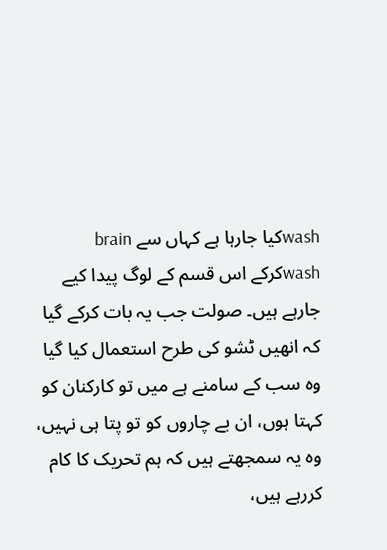washکیا جارہا ہے کہاں سے brain washکرکے اس قسم کے لوگ پیدا کیے جارہے ہیں۔ صولت جب یہ بات کرکے گیا کہ انھیں ٹشو کی طرح استعمال کیا گیا وہ سب کے سامنے ہے میں تو کارکنان کو کہتا ہوں، ان بے چاروں کو تو پتا ہی نہیں، وہ یہ سمجھتے ہیں کہ ہم تحریک کا کام کررہے ہیں،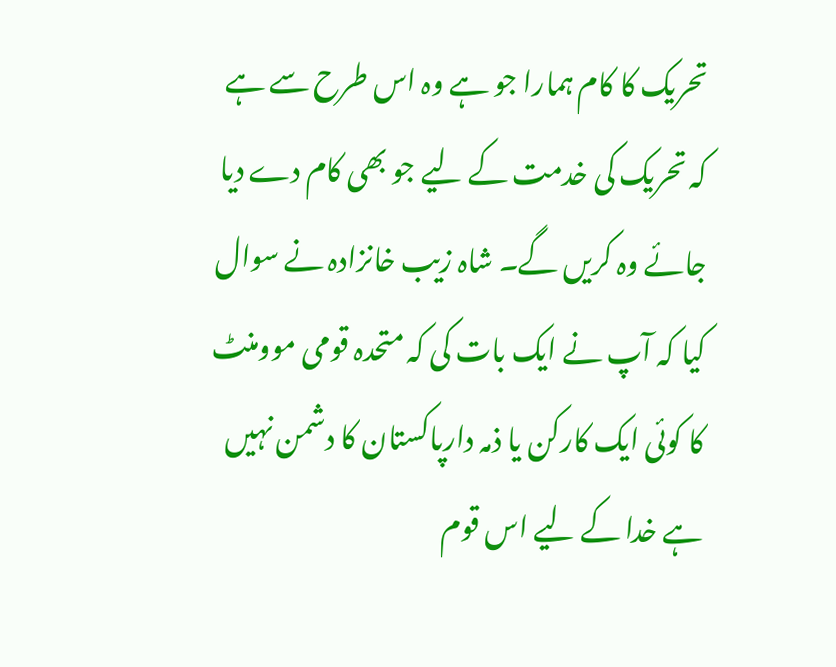تحریک کا کام ہمارا جو ہے وہ اس طرح سے ہے کہ تحریک کی خدمت کے لیے جو بھی کام دے دیا جائے وہ کریں گے۔ شاہ زیب خانزادہ نے سوال کیا کہ آپ نے ایک بات کی کہ متحدہ قومی موومنٹ کا کوئی ایک کارکن یا ذمہ دارپاکستان کا دشمن نہیں ہے خدا کے لیے اس قوم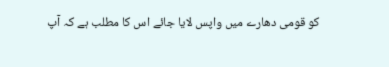کو قومی دھارے میں واپس لایا جائے اس کا مطلب ہے کہ آپ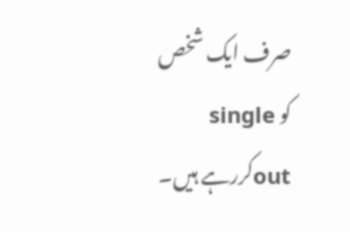صرف ایک شخص کو single outکررہے ہیں۔